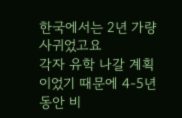한국에서는 2년 가량 사귀었고요
각자 유학 나갈 계획이었기 때문에 4-5년동안 비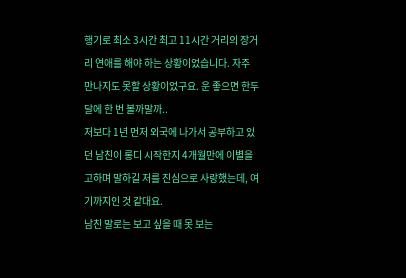행기로 최소 3시간 최고 11시간 거리의 장거리 연애를 해야 하는 상황이었습니다. 자주 만나지도 못할 상황이었구요. 운 좋으면 한두달에 한 번 볼까말까..
저보다 1년 먼저 외국에 나가서 공부하고 있던 남친이 롱디 시작한지 4개월만에 이별을 고하며 말하길 저를 진심으로 사랑했는데, 여기까지인 것 같대요.
남친 말로는 보고 싶을 때 못 보는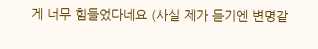게 너무 힘들었다네요 (사실 제가 듣기엔 변명같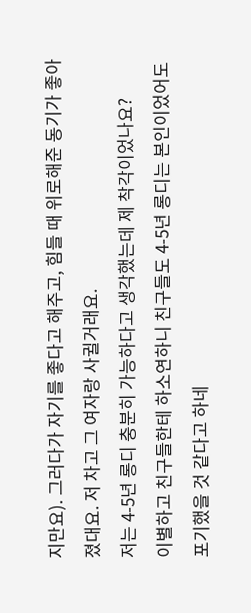지만요). 그러다가 자기를 좋다고 해주고, 힘들 때 위로해준 동기가 좋아졌대요. 저 차고 그 여자랑 사귈거래요.
저는 4-5년 롱디 충분히 가능하다고 생각했는데 제 착각이었나요?
이별하고 친구들한테 하소연하니 친구들도 4-5년 롱디는 본인이었어도 포기했을 것 같다고 하네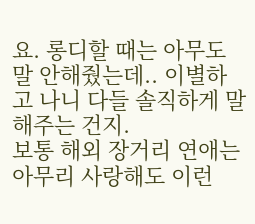요. 롱디할 때는 아무도 말 안해줬는데.. 이별하고 나니 다들 솔직하게 말해주는 건지.
보통 해외 장거리 연애는 아무리 사랑해도 이런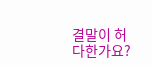결말이 허다한가요?